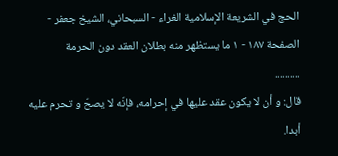الحج في الشريعة الإسلامية الغراء - السبحاني، الشيخ جعفر - الصفحة ١٨٧ - ١ ما يستظهر منه بطلان العقد دون الحرمة
..........
قال: و أن لا يكون عقد عليها في إحرامه، فإنّه لا يصحّ و تحرم عليه أبدا.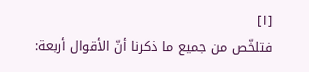[١]
فتلخّص من جميع ما ذكرنا أنّ الأقوال أربعة: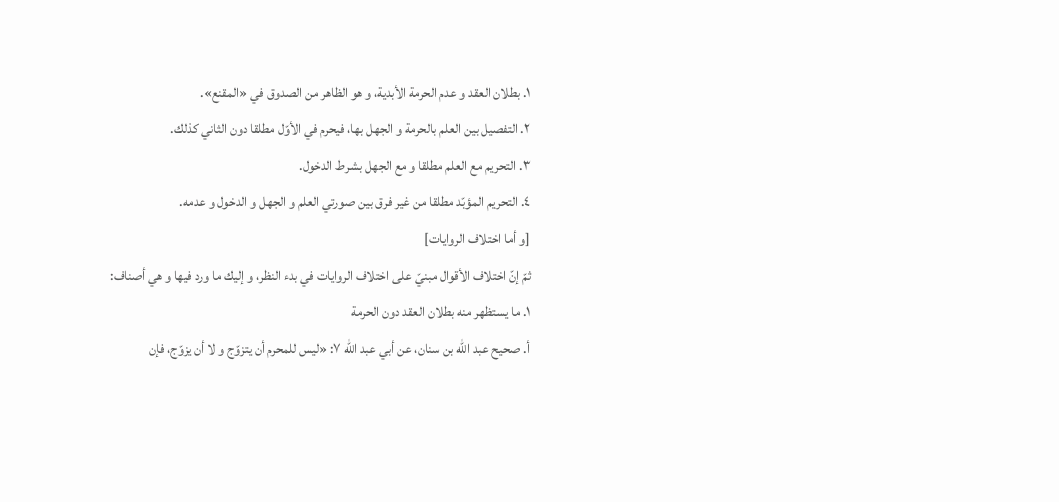١. بطلان العقد و عدم الحرمة الأبدية، و هو الظاهر من الصدوق في «المقنع».
٢. التفصيل بين العلم بالحرمة و الجهل بها، فيحرم في الأوّل مطلقا دون الثاني كذلك.
٣. التحريم مع العلم مطلقا و مع الجهل بشرط الدخول.
٤. التحريم المؤبّد مطلقا من غير فرق بين صورتي العلم و الجهل و الدخول و عدمه.
[و أما اختلاف الروايات]
ثمّ إنّ اختلاف الأقوال مبنيّ على اختلاف الروايات في بدء النظر، و إليك ما ورد فيها و هي أصناف:
١. ما يستظهر منه بطلان العقد دون الحرمة
أ. صحيح عبد اللّه بن سنان، عن أبي عبد اللّه ٧: «ليس للمحرم أن يتزوّج و لا أن يزوّج، فإن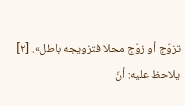تزوّج أو زوّج محلا فتزويجه باطل». [٢]
يلاحظ عليه: أنّ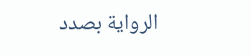الرواية بصدد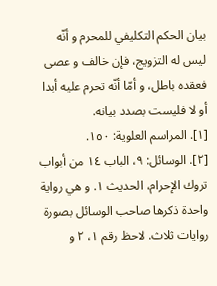بيان الحكم التكليفي للمحرم و أنّه ليس له التزويج، فإن خالف و عصى فعقده باطل، و أمّا أنّه تحرم عليه أبدا أو لا فليست بصدد بيانه.
[١]. المراسم العلوية: ١٥٠.
[٢]. الوسائل: ٩، الباب ١٤ من أبواب تروك الإحرام، الحديث ١. و هي رواية واحدة ذكرها صاحب الوسائل بصورة روايات ثلاث. لاحظ رقم ١، ٢ و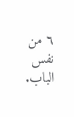٦ من نفس الباب.